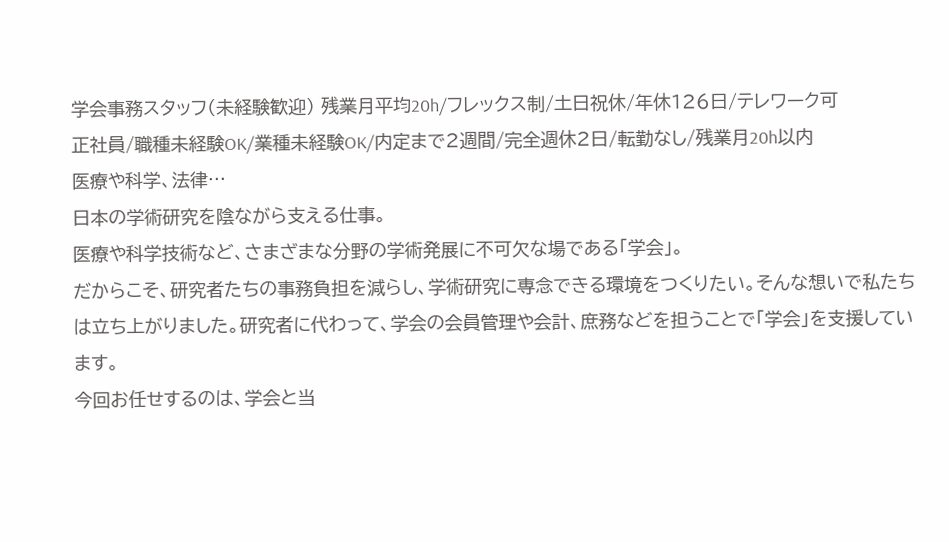学会事務スタッフ(未経験歓迎) 残業月平均20h/フレックス制/土日祝休/年休126日/テレワーク可
正社員/職種未経験OK/業種未経験OK/内定まで2週間/完全週休2日/転勤なし/残業月20h以内
医療や科学、法律…
日本の学術研究を陰ながら支える仕事。
医療や科学技術など、さまざまな分野の学術発展に不可欠な場である「学会」。
だからこそ、研究者たちの事務負担を減らし、学術研究に専念できる環境をつくりたい。そんな想いで私たちは立ち上がりました。研究者に代わって、学会の会員管理や会計、庶務などを担うことで「学会」を支援しています。
今回お任せするのは、学会と当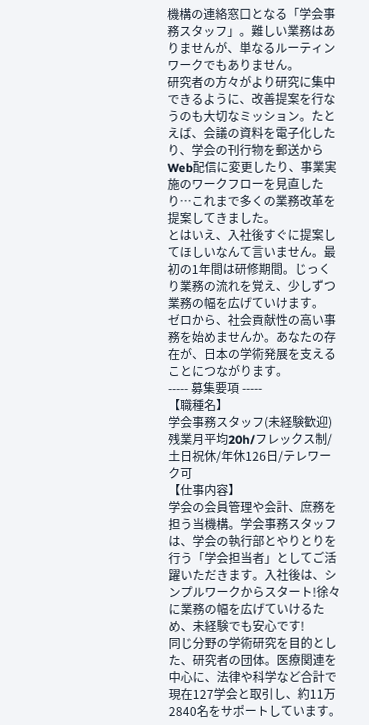機構の連絡窓口となる「学会事務スタッフ」。難しい業務はありませんが、単なるルーティンワークでもありません。
研究者の方々がより研究に集中できるように、改善提案を行なうのも大切なミッション。たとえば、会議の資料を電子化したり、学会の刊行物を郵送からWeb配信に変更したり、事業実施のワークフローを見直したり…これまで多くの業務改革を提案してきました。
とはいえ、入社後すぐに提案してほしいなんて言いません。最初の1年間は研修期間。じっくり業務の流れを覚え、少しずつ業務の幅を広げていけます。
ゼロから、社会貢献性の高い事務を始めませんか。あなたの存在が、日本の学術発展を支えることにつながります。
----- 募集要項 -----
【職種名】
学会事務スタッフ(未経験歓迎) 残業月平均20h/フレックス制/土日祝休/年休126日/テレワーク可
【仕事内容】
学会の会員管理や会計、庶務を担う当機構。学会事務スタッフは、学会の執行部とやりとりを行う「学会担当者」としてご活躍いただきます。入社後は、シンプルワークからスタート!徐々に業務の幅を広げていけるため、未経験でも安心です!
同じ分野の学術研究を目的とした、研究者の団体。医療関連を中心に、法律や科学など合計で現在127学会と取引し、約11万2840名をサポートしています。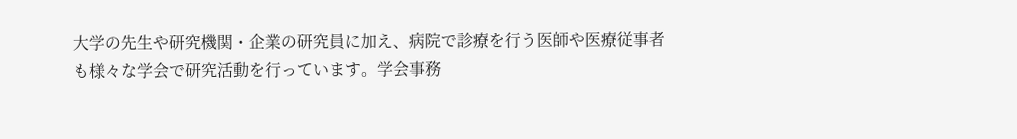大学の先生や研究機関・企業の研究員に加え、病院で診療を行う医師や医療従事者も様々な学会で研究活動を行っています。学会事務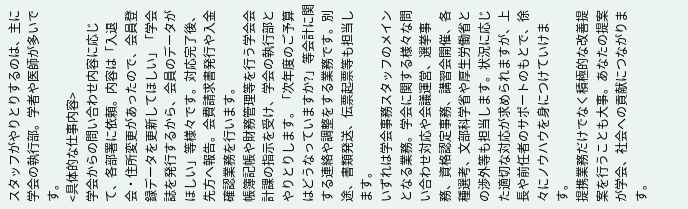スタッフがやりとりするのは、主に学会の執行部。学者や医師が多いです。
<具体的な仕事内容>
学会からの問い合わせ内容に応じて、各部署に依頼。内容は「入退会・住所変更があったので、会員登録データを更新してほしい」「学会誌を発行するから、会員のデータがほしい」等様々です。対応完了後、先方へ報告。会費請求書発行や入金確認業務を行います。
帳簿記帳や財務管理等を行う学会会計課の指示を受け、学会の執行部とやりとりします。「次年度のご予算はどうなっていますか?」等会計に関する連絡や調整をする業務です。別途、書類発送、伝票起票等も担当します。
いずれは学会事務スタッフのメインとなる業務。学会に関する様々な問い合わせ対応や会議運営、選挙事務、資格認定事務、講習会開催、各種選考、文部科学省や厚生労働省との渉外等も担当します。状況に応じた適切な対応が求められますが、上長や前任者のサポートのもとで、徐々にノウハウを身につけていけます。
提携業務だけでなく積極的な改善提案を行うことも大事。あなたの提案が学会、社会への貢献につながります。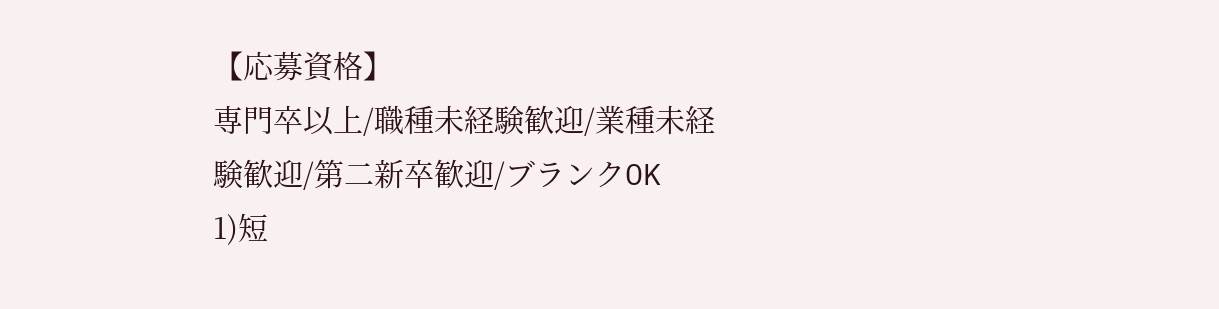【応募資格】
専門卒以上/職種未経験歓迎/業種未経験歓迎/第二新卒歓迎/ブランクOK
1)短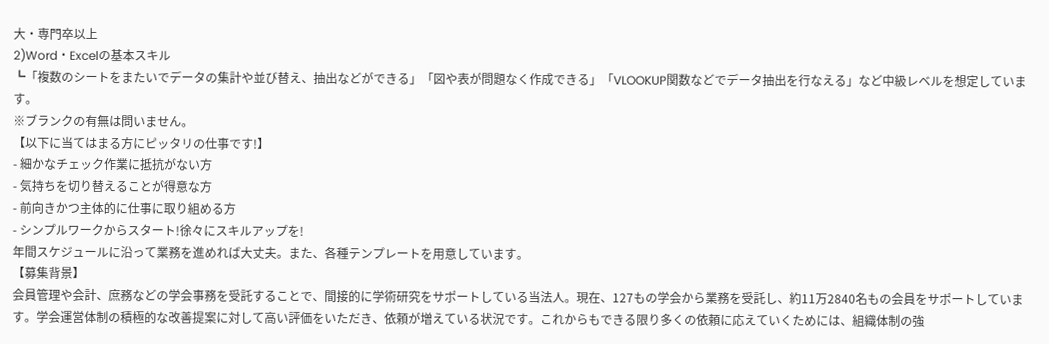大・専門卒以上
2)Word・Excelの基本スキル
┗「複数のシートをまたいでデータの集計や並び替え、抽出などができる」「図や表が問題なく作成できる」「VLOOKUP関数などでデータ抽出を行なえる」など中級レベルを想定しています。
※ブランクの有無は問いません。
【以下に当てはまる方にピッタリの仕事です!】
- 細かなチェック作業に抵抗がない方
- 気持ちを切り替えることが得意な方
- 前向きかつ主体的に仕事に取り組める方
- シンプルワークからスタート!徐々にスキルアップを!
年間スケジュールに沿って業務を進めれば大丈夫。また、各種テンプレートを用意しています。
【募集背景】
会員管理や会計、庶務などの学会事務を受託することで、間接的に学術研究をサポートしている当法人。現在、127もの学会から業務を受託し、約11万2840名もの会員をサポートしています。学会運営体制の積極的な改善提案に対して高い評価をいただき、依頼が増えている状況です。これからもできる限り多くの依頼に応えていくためには、組織体制の強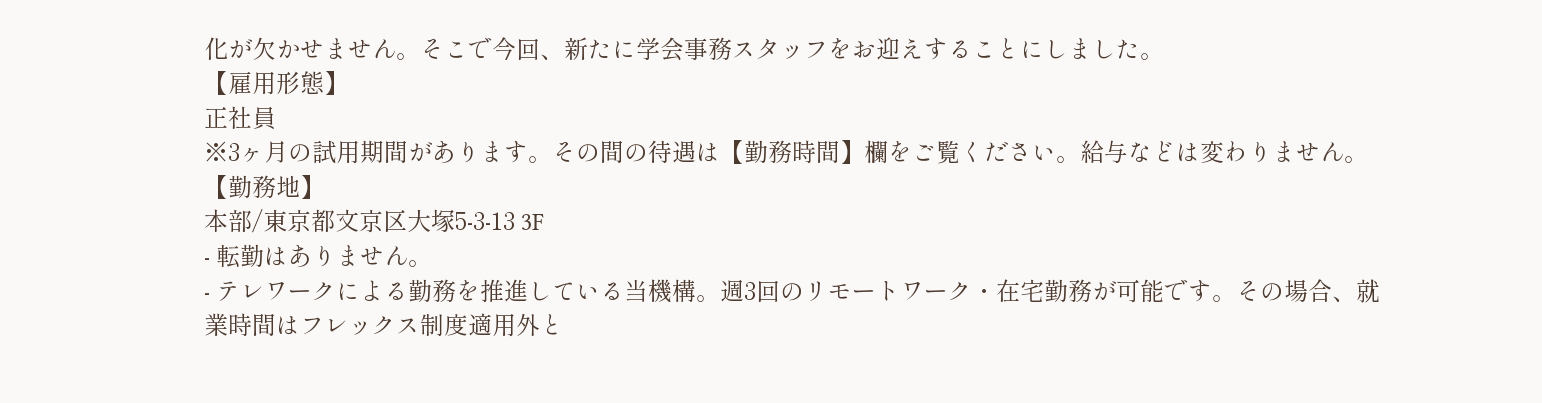化が欠かせません。そこで今回、新たに学会事務スタッフをお迎えすることにしました。
【雇用形態】
正社員
※3ヶ月の試用期間があります。その間の待遇は【勤務時間】欄をご覧ください。給与などは変わりません。
【勤務地】
本部/東京都文京区大塚5-3-13 3F
- 転勤はありません。
- テレワークによる勤務を推進している当機構。週3回のリモートワーク・在宅勤務が可能です。その場合、就業時間はフレックス制度適用外と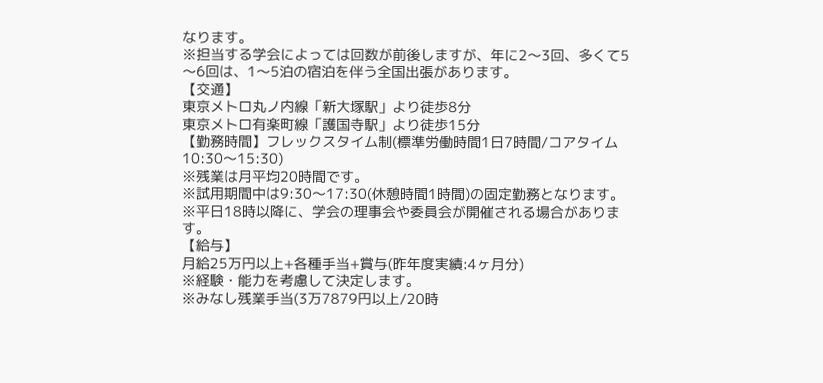なります。
※担当する学会によっては回数が前後しますが、年に2〜3回、多くて5〜6回は、1〜5泊の宿泊を伴う全国出張があります。
【交通】
東京メトロ丸ノ内線「新大塚駅」より徒歩8分
東京メトロ有楽町線「護国寺駅」より徒歩15分
【勤務時間】フレックスタイム制(標準労働時間1日7時間/コアタイム10:30〜15:30)
※残業は月平均20時間です。
※試用期間中は9:30〜17:30(休憩時間1時間)の固定勤務となります。
※平日18時以降に、学会の理事会や委員会が開催される場合があります。
【給与】
月給25万円以上+各種手当+賞与(昨年度実績:4ヶ月分)
※経験・能力を考慮して決定します。
※みなし残業手当(3万7879円以上/20時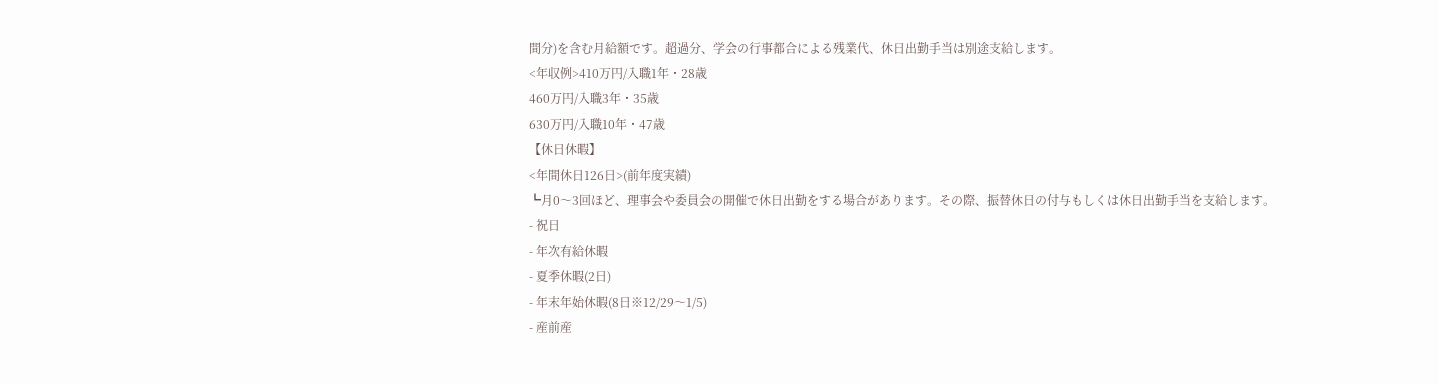間分)を含む月給額です。超過分、学会の行事都合による残業代、休日出勤手当は別途支給します。
<年収例>410万円/入職1年・28歳
460万円/入職3年・35歳
630万円/入職10年・47歳
【休日休暇】
<年間休日126日>(前年度実績)
┗月0〜3回ほど、理事会や委員会の開催で休日出勤をする場合があります。その際、振替休日の付与もしくは休日出勤手当を支給します。
- 祝日
- 年次有給休暇
- 夏季休暇(2日)
- 年末年始休暇(8日※12/29〜1/5)
- 産前産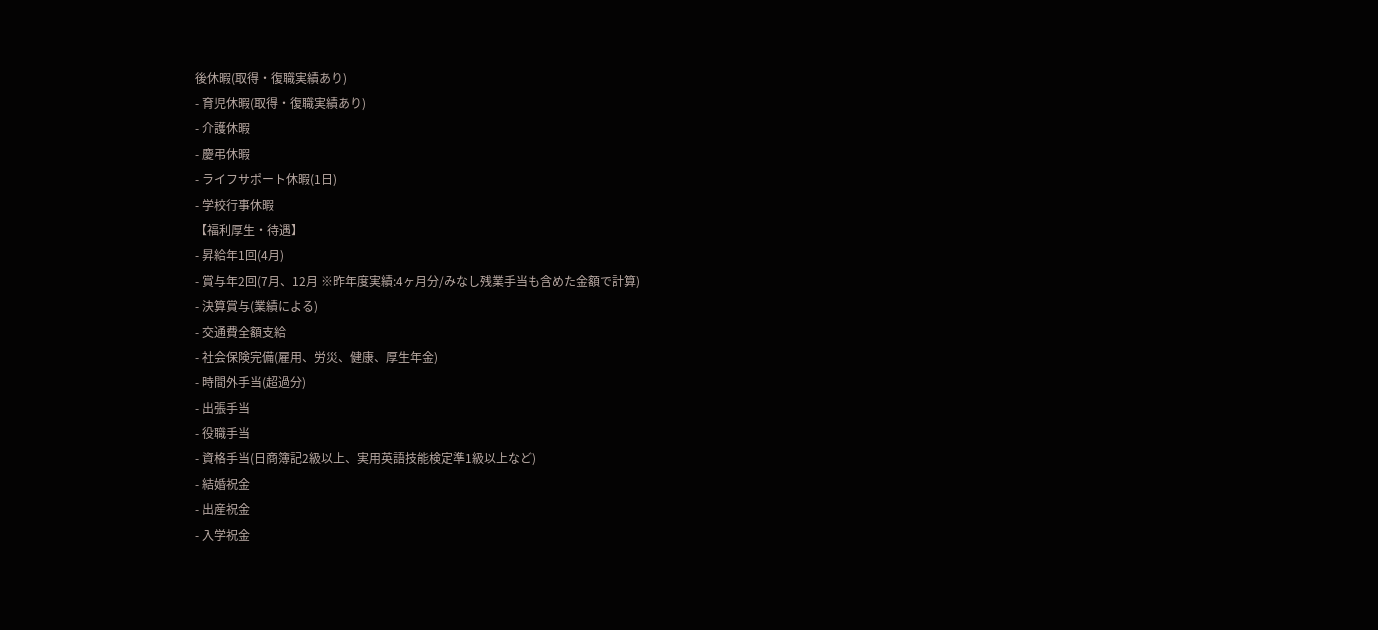後休暇(取得・復職実績あり)
- 育児休暇(取得・復職実績あり)
- 介護休暇
- 慶弔休暇
- ライフサポート休暇(1日)
- 学校行事休暇
【福利厚生・待遇】
- 昇給年1回(4月)
- 賞与年2回(7月、12月 ※昨年度実績:4ヶ月分/みなし残業手当も含めた金額で計算)
- 決算賞与(業績による)
- 交通費全額支給
- 社会保険完備(雇用、労災、健康、厚生年金)
- 時間外手当(超過分)
- 出張手当
- 役職手当
- 資格手当(日商簿記2級以上、実用英語技能検定準1級以上など)
- 結婚祝金
- 出産祝金
- 入学祝金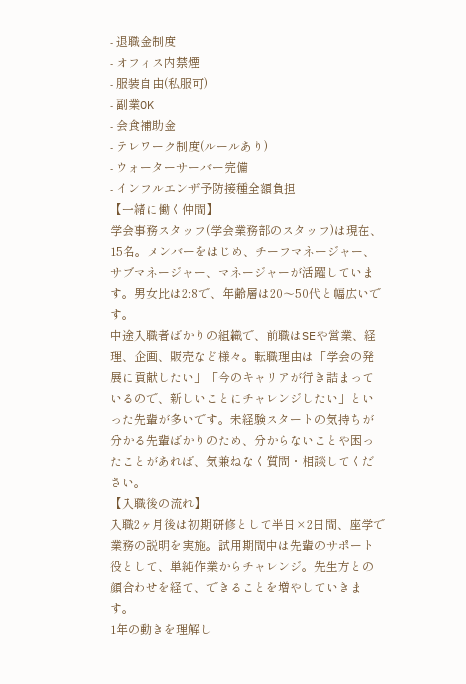- 退職金制度
- オフィス内禁煙
- 服装自由(私服可)
- 副業OK
- 会食補助金
- テレワーク制度(ルールあり)
- ウォーターサーバー完備
- インフルエンザ予防接種全額負担
【一緒に働く仲間】
学会事務スタッフ(学会業務部のスタッフ)は現在、15名。メンバーをはじめ、チーフマネージャー、サブマネージャー、マネージャーが活躍しています。男女比は2:8で、年齢層は20〜50代と幅広いです。
中途入職者ばかりの組織で、前職はSEや営業、経理、企画、販売など様々。転職理由は「学会の発展に貢献したい」「今のキャリアが行き詰まっているので、新しいことにチャレンジしたい」といった先輩が多いです。未経験スタートの気持ちが分かる先輩ばかりのため、分からないことや困ったことがあれば、気兼ねなく質問・相談してください。
【入職後の流れ】
入職2ヶ月後は初期研修として半日×2日間、座学で業務の説明を実施。試用期間中は先輩のサポート役として、単純作業からチャレンジ。先生方との顔合わせを経て、できることを増やしていきます。
1年の動きを理解し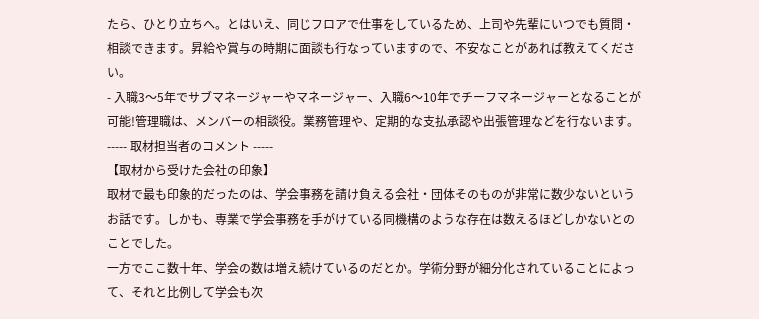たら、ひとり立ちへ。とはいえ、同じフロアで仕事をしているため、上司や先輩にいつでも質問・相談できます。昇給や賞与の時期に面談も行なっていますので、不安なことがあれば教えてください。
- 入職3〜5年でサブマネージャーやマネージャー、入職6〜10年でチーフマネージャーとなることが可能!管理職は、メンバーの相談役。業務管理や、定期的な支払承認や出張管理などを行ないます。
----- 取材担当者のコメント -----
【取材から受けた会社の印象】
取材で最も印象的だったのは、学会事務を請け負える会社・団体そのものが非常に数少ないというお話です。しかも、専業で学会事務を手がけている同機構のような存在は数えるほどしかないとのことでした。
一方でここ数十年、学会の数は増え続けているのだとか。学術分野が細分化されていることによって、それと比例して学会も次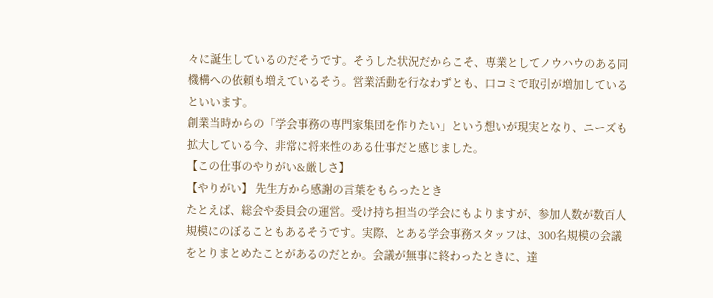々に誕生しているのだそうです。そうした状況だからこそ、専業としてノウハウのある同機構への依頼も増えているそう。営業活動を行なわずとも、口コミで取引が増加しているといいます。
創業当時からの「学会事務の専門家集団を作りたい」という想いが現実となり、ニーズも拡大している今、非常に将来性のある仕事だと感じました。
【この仕事のやりがい&厳しさ】
【やりがい】 先生方から感謝の言葉をもらったとき
たとえば、総会や委員会の運営。受け持ち担当の学会にもよりますが、参加人数が数百人規模にのぼることもあるそうです。実際、とある学会事務スタッフは、300名規模の会議をとりまとめたことがあるのだとか。会議が無事に終わったときに、達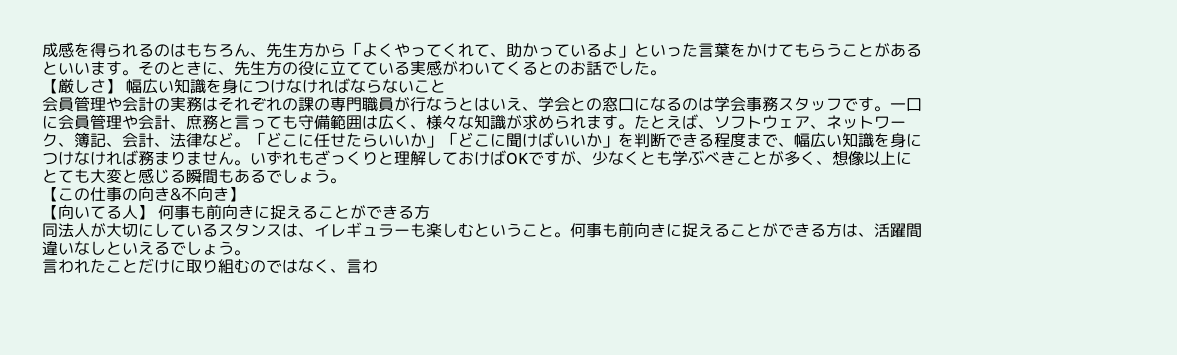成感を得られるのはもちろん、先生方から「よくやってくれて、助かっているよ」といった言葉をかけてもらうことがあるといいます。そのときに、先生方の役に立てている実感がわいてくるとのお話でした。
【厳しさ】 幅広い知識を身につけなければならないこと
会員管理や会計の実務はそれぞれの課の専門職員が行なうとはいえ、学会との窓口になるのは学会事務スタッフです。一口に会員管理や会計、庶務と言っても守備範囲は広く、様々な知識が求められます。たとえば、ソフトウェア、ネットワーク、簿記、会計、法律など。「どこに任せたらいいか」「どこに聞けばいいか」を判断できる程度まで、幅広い知識を身につけなければ務まりません。いずれもざっくりと理解しておけばOKですが、少なくとも学ぶべきことが多く、想像以上にとても大変と感じる瞬間もあるでしょう。
【この仕事の向き&不向き】
【向いてる人】 何事も前向きに捉えることができる方
同法人が大切にしているスタンスは、イレギュラーも楽しむということ。何事も前向きに捉えることができる方は、活躍間違いなしといえるでしょう。
言われたことだけに取り組むのではなく、言わ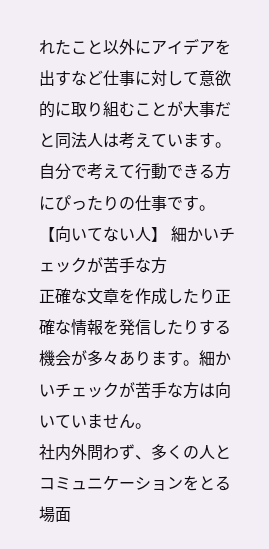れたこと以外にアイデアを出すなど仕事に対して意欲的に取り組むことが大事だと同法人は考えています。自分で考えて行動できる方にぴったりの仕事です。
【向いてない人】 細かいチェックが苦手な方
正確な文章を作成したり正確な情報を発信したりする機会が多々あります。細かいチェックが苦手な方は向いていません。
社内外問わず、多くの人とコミュニケーションをとる場面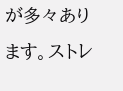が多々あります。ストレ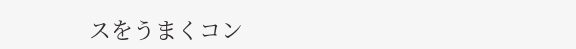スをうまくコン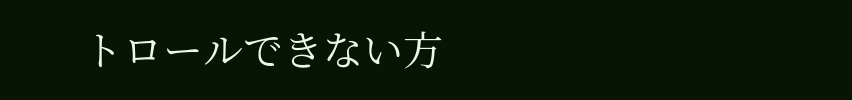トロールできない方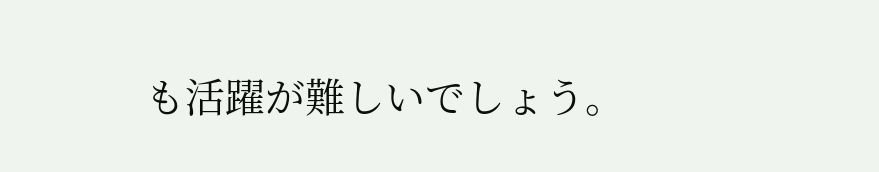も活躍が難しいでしょう。